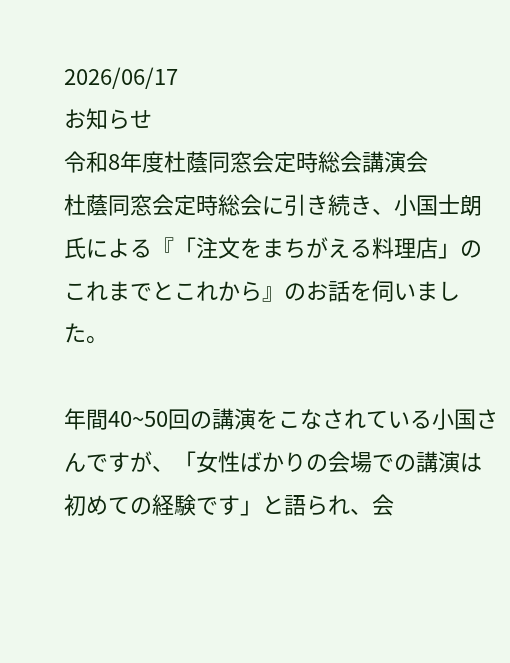2026/06/17
お知らせ
令和8年度杜蔭同窓会定時総会講演会
杜蔭同窓会定時総会に引き続き、小国士朗氏による『「注文をまちがえる料理店」のこれまでとこれから』のお話を伺いました。

年間40~50回の講演をこなされている小国さんですが、「女性ばかりの会場での講演は初めての経験です」と語られ、会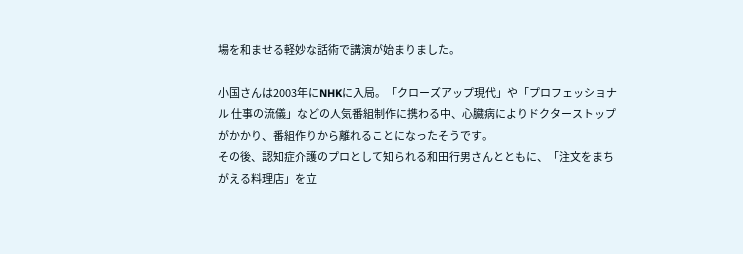場を和ませる軽妙な話術で講演が始まりました。

小国さんは2003年にNHKに入局。「クローズアップ現代」や「プロフェッショナル 仕事の流儀」などの人気番組制作に携わる中、心臓病によりドクターストップがかかり、番組作りから離れることになったそうです。
その後、認知症介護のプロとして知られる和田行男さんとともに、「注文をまちがえる料理店」を立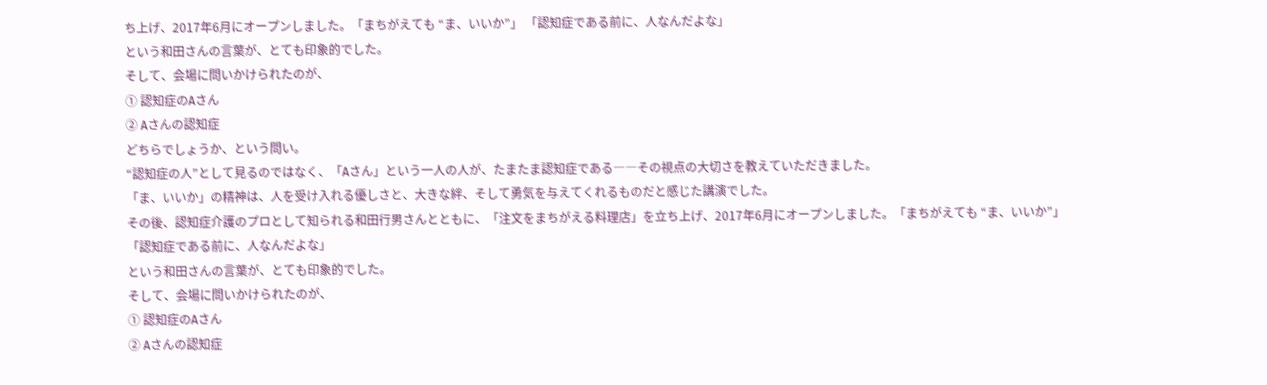ち上げ、2017年6月にオープンしました。「まちがえても “ま、いいか”」 「認知症である前に、人なんだよな」
という和田さんの言葉が、とても印象的でした。
そして、会場に問いかけられたのが、
① 認知症のAさん
② Aさんの認知症
どちらでしょうか、という問い。
“認知症の人”として見るのではなく、「Aさん」という一人の人が、たまたま認知症である――その視点の大切さを教えていただきました。
「ま、いいか」の精神は、人を受け入れる優しさと、大きな絆、そして勇気を与えてくれるものだと感じた講演でした。
その後、認知症介護のプロとして知られる和田行男さんとともに、「注文をまちがえる料理店」を立ち上げ、2017年6月にオープンしました。「まちがえても “ま、いいか”」 「認知症である前に、人なんだよな」
という和田さんの言葉が、とても印象的でした。
そして、会場に問いかけられたのが、
① 認知症のAさん
② Aさんの認知症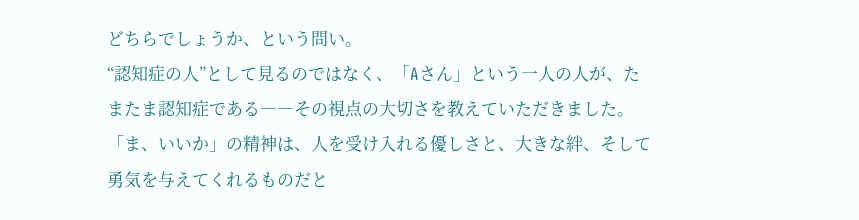どちらでしょうか、という問い。
“認知症の人”として見るのではなく、「Aさん」という一人の人が、たまたま認知症である――その視点の大切さを教えていただきました。
「ま、いいか」の精神は、人を受け入れる優しさと、大きな絆、そして勇気を与えてくれるものだと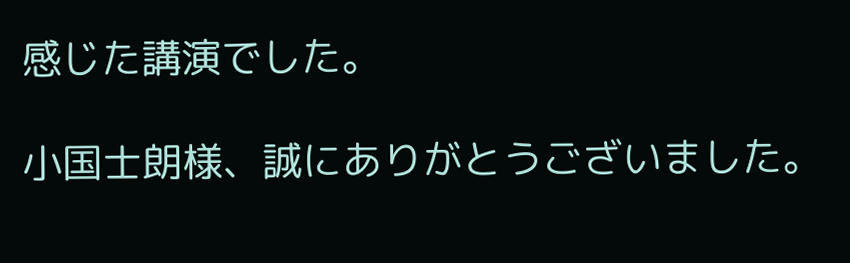感じた講演でした。

小国士朗様、誠にありがとうございました。